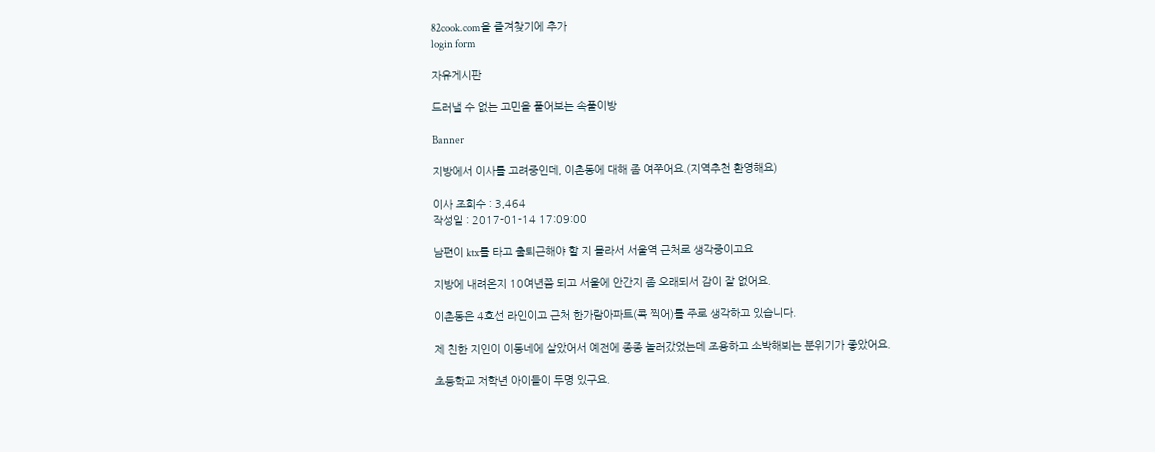82cook.com을 즐겨찾기에 추가
login form

자유게시판

드러낼 수 없는 고민을 풀어보는 속풀이방

Banner

지방에서 이사를 고려중인데, 이촌동에 대해 좀 여쭈어요.(지역추천 환영해요)

이사 조회수 : 3,464
작성일 : 2017-01-14 17:09:00

남편이 ktx를 타고 출퇴근해야 할 지 몰라서 서울역 근처로 생각중이고요

지방에 내려온지 10여년쯤 되고 서울에 안간지 좀 오래되서 감이 잘 없어요.

이촌동은 4호선 라인이고 근처 한가람아파트(콕 찍어)를 주로 생각하고 있습니다.

제 친한 지인이 이동네에 살았어서 예전에 종종 놀러갔었는데 조용하고 소박해뵈는 분위기가 좋았어요.

초등학교 저학년 아이들이 두명 있구요.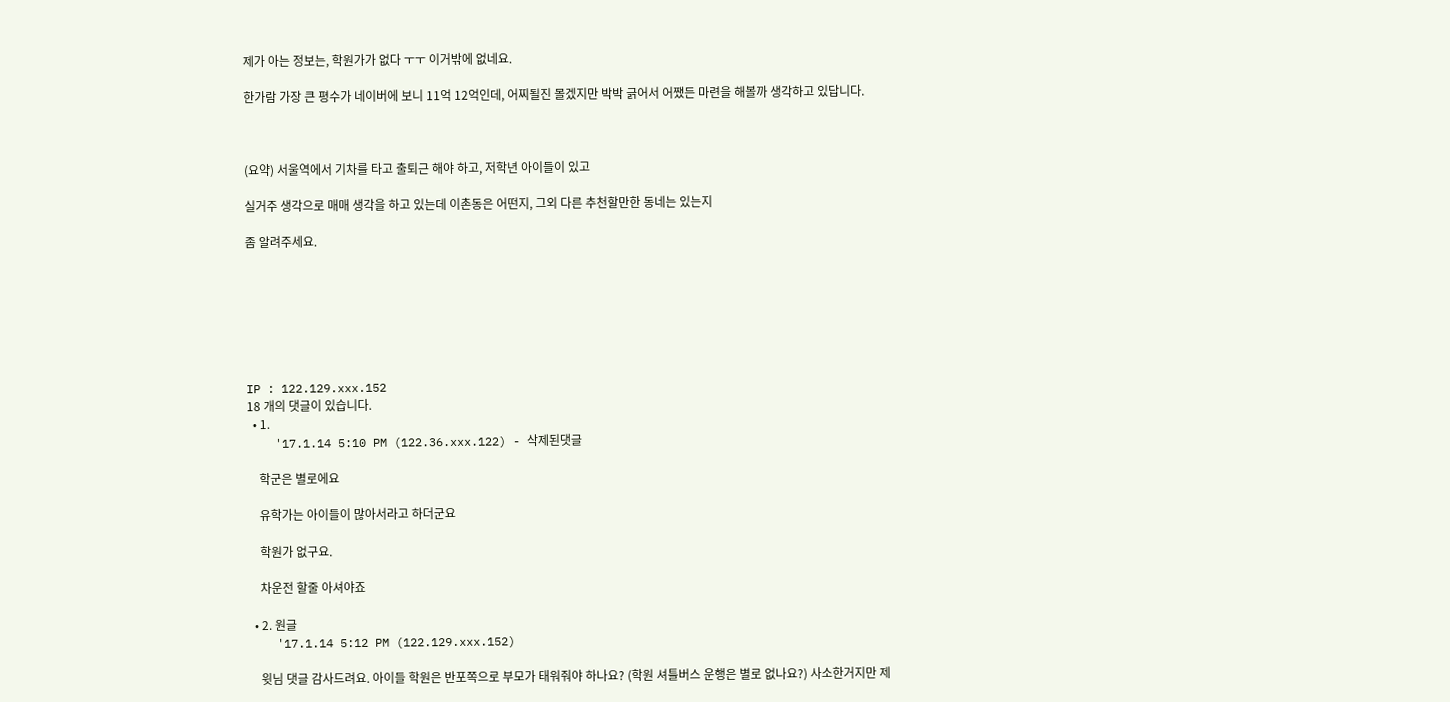제가 아는 정보는, 학원가가 없다 ㅜㅜ 이거밖에 없네요.

한가람 가장 큰 평수가 네이버에 보니 11억 12억인데, 어찌될진 몰겠지만 박박 긁어서 어쨌든 마련을 해볼까 생각하고 있답니다.



(요약) 서울역에서 기차를 타고 출퇴근 해야 하고, 저학년 아이들이 있고

실거주 생각으로 매매 생각을 하고 있는데 이촌동은 어떤지, 그외 다른 추천할만한 동네는 있는지

좀 알려주세요.







IP : 122.129.xxx.152
18 개의 댓글이 있습니다.
  • 1.
    '17.1.14 5:10 PM (122.36.xxx.122) - 삭제된댓글

    학군은 별로에요

    유학가는 아이들이 많아서라고 하더군요

    학원가 없구요.

    차운전 할줄 아셔야죠

  • 2. 원글
    '17.1.14 5:12 PM (122.129.xxx.152)

    윗님 댓글 감사드려요. 아이들 학원은 반포쪽으로 부모가 태워줘야 하나요? (학원 셔틀버스 운행은 별로 없나요?) 사소한거지만 제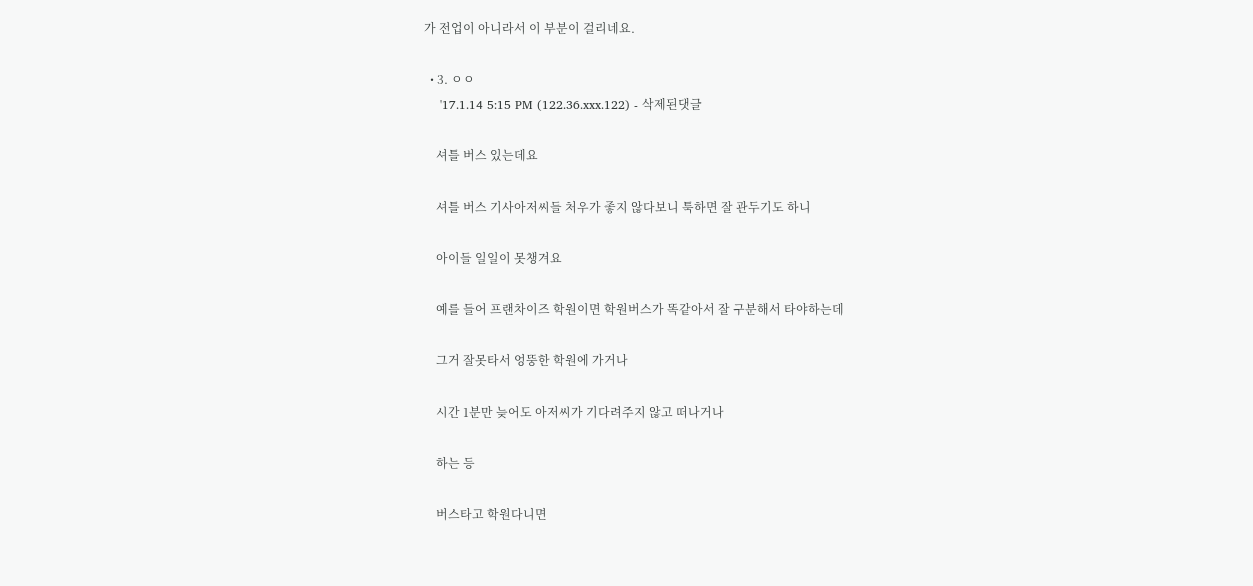가 전업이 아니라서 이 부분이 걸리네요.

  • 3. ㅇㅇ
    '17.1.14 5:15 PM (122.36.xxx.122) - 삭제된댓글

    셔틀 버스 있는데요

    셔틀 버스 기사아저씨들 처우가 좋지 않다보니 툭하면 잘 관두기도 하니

    아이들 일일이 못챙겨요

    예를 들어 프랜차이즈 학원이면 학원버스가 똑같아서 잘 구분해서 타야하는데

    그거 잘못타서 엉뚱한 학원에 가거나

    시간 1분만 늦어도 아저씨가 기다려주지 않고 떠나거나

    하는 등

    버스타고 학원다니면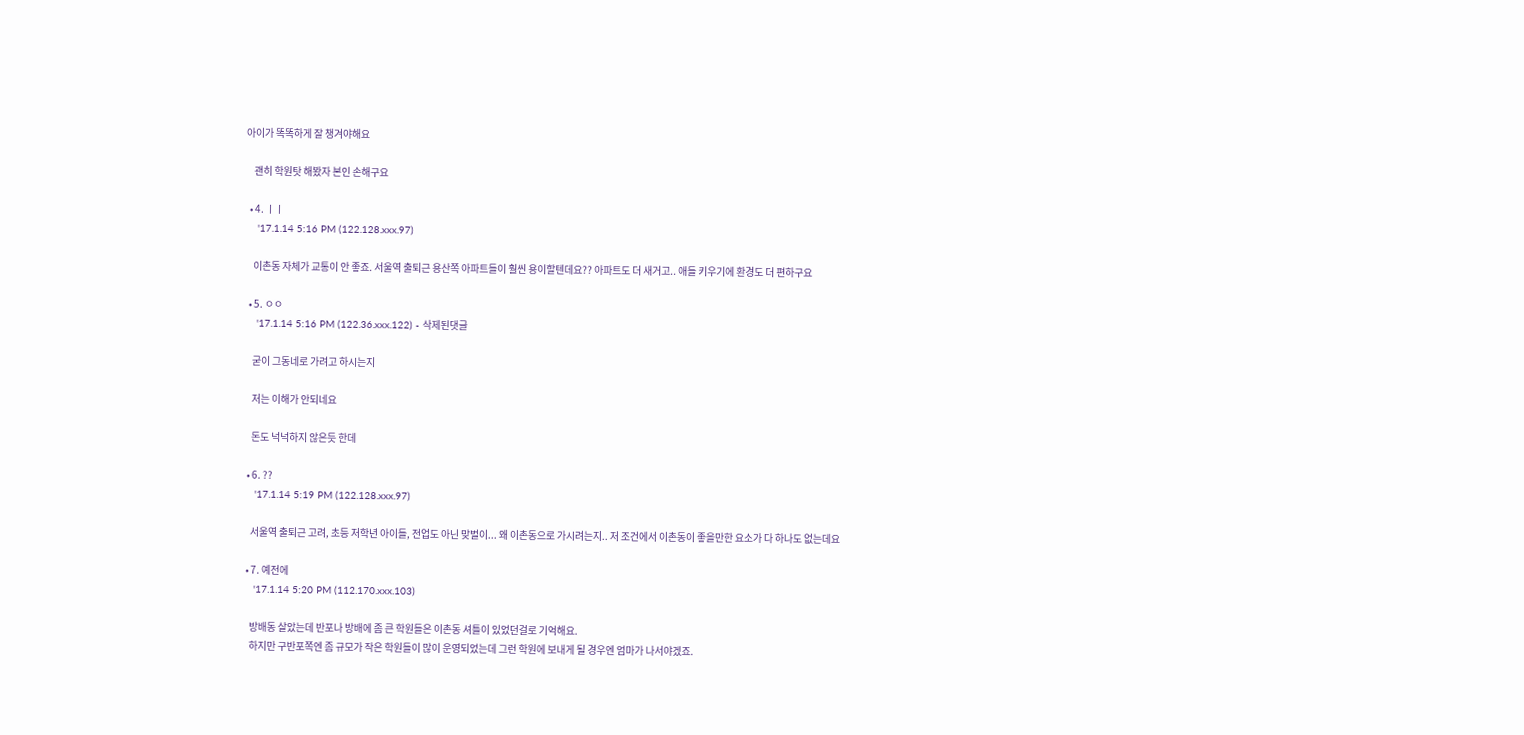아이가 똑똑하게 잘 챙겨야해요

    괜히 학원탓 해봤자 본인 손해구요

  • 4. ㅣㅣ
    '17.1.14 5:16 PM (122.128.xxx.97)

    이촌동 자체가 교통이 안 좋죠. 서울역 출퇴근 용산쪽 아파트들이 훨씬 용이할텐데요?? 아파트도 더 새거고.. 애들 키우기에 환경도 더 편하구요

  • 5. ㅇㅇ
    '17.1.14 5:16 PM (122.36.xxx.122) - 삭제된댓글

    굳이 그동네로 가려고 하시는지

    저는 이해가 안되네요

    돈도 넉넉하지 않은듯 한데

  • 6. ??
    '17.1.14 5:19 PM (122.128.xxx.97)

    서울역 출퇴근 고려, 초등 저학년 아이들, 전업도 아닌 맞벌이... 왜 이촌동으로 가시려는지.. 저 조건에서 이촌동이 좋을만한 요소가 다 하나도 없는데요

  • 7. 예전에
    '17.1.14 5:20 PM (112.170.xxx.103)

    방배동 살았는데 반포나 방배에 좀 큰 학원들은 이촌동 셔틀이 있었던걸로 기억해요.
    하지만 구반포쪽엔 좀 규모가 작은 학원들이 많이 운영되었는데 그런 학원에 보내게 될 경우엔 엄마가 나서야겠죠.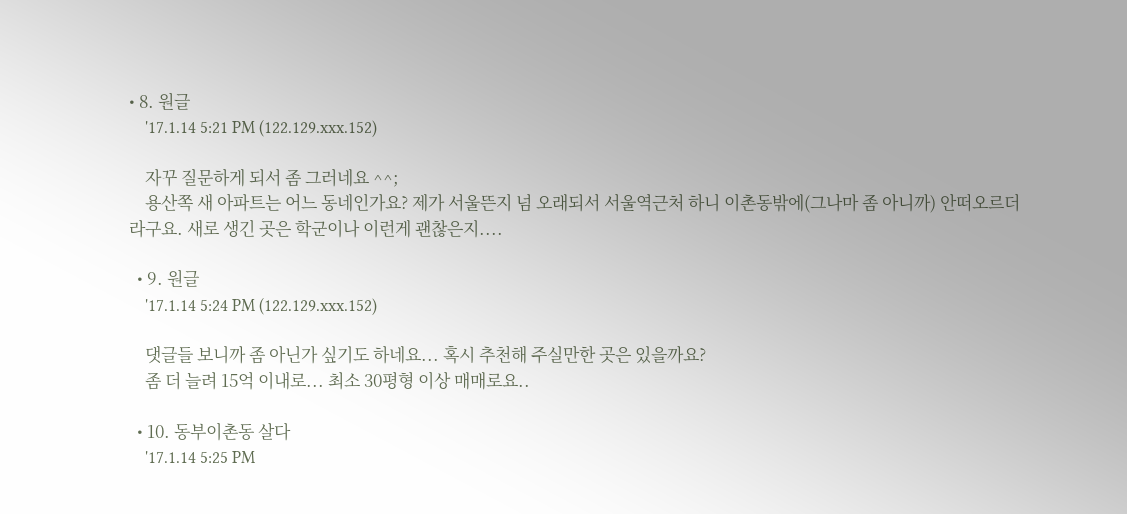• 8. 원글
    '17.1.14 5:21 PM (122.129.xxx.152)

    자꾸 질문하게 되서 좀 그러네요 ^^;
    용산쪽 새 아파트는 어느 동네인가요? 제가 서울뜬지 넘 오래되서 서울역근처 하니 이촌동밖에(그나마 좀 아니까) 안떠오르더라구요. 새로 생긴 곳은 학군이나 이런게 괜찮은지....

  • 9. 원글
    '17.1.14 5:24 PM (122.129.xxx.152)

    댓글들 보니까 좀 아닌가 싶기도 하네요... 혹시 추천해 주실만한 곳은 있을까요?
    좀 더 늘려 15억 이내로... 최소 30평형 이상 매매로요..

  • 10. 동부이촌동 살다
    '17.1.14 5:25 PM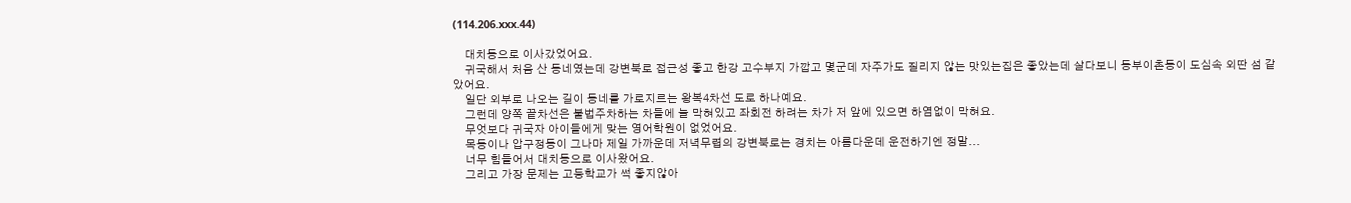(114.206.xxx.44)

    대치동으로 이사갔었어요.
    귀국해서 처음 산 동네였는데 강변북로 접근성 좋고 한강 고수부지 가깝고 몇군데 자주가도 질리지 않는 맛있는집은 좋았는데 살다보니 동부이촌동이 도심속 외딴 섬 같았어요.
    일단 외부로 나오는 길이 동네를 가로지르는 왕복4차선 도로 하나예요.
    그런데 양쪽 끝차선은 불법주차하는 차들에 늘 막혀있고 좌회전 하려는 차가 저 앞에 있으면 하염없이 막혀요.
    무엇보다 귀국자 아이들에게 맞는 영어학원이 없었어요.
    목동이나 압구정동이 그나마 제일 가까운데 저녁무렵의 강변북로는 경치는 아름다운데 운전하기엔 정말...
    너무 힘들어서 대치동으로 이사왔어요.
    그리고 가장 문제는 고등학교가 썩 좋지않아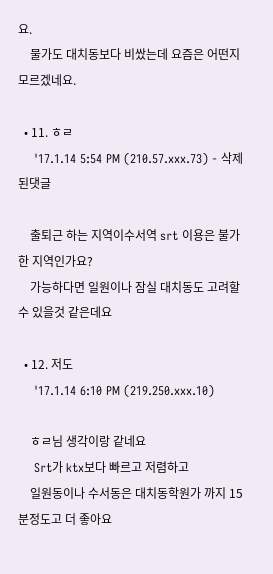요.
    물가도 대치동보다 비쌌는데 요즘은 어떤지 모르겠네요.

  • 11. ㅎㄹ
    '17.1.14 5:54 PM (210.57.xxx.73) - 삭제된댓글

    출퇴근 하는 지역이수서역 srt 이용은 불가한 지역인가요?
    가능하다면 일원이나 잠실 대치동도 고려할 수 있을것 같은데요

  • 12. 저도
    '17.1.14 6:10 PM (219.250.xxx.10)

    ㅎㄹ님 생각이랑 같네요
    Srt가 ktx보다 빠르고 저렴하고
    일원동이나 수서동은 대치동학원가 까지 15분정도고 더 좋아요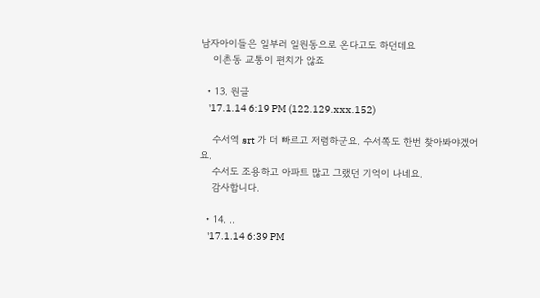남자아이들은 일부러 일원동으로 온다고도 하던데요
    이촌동 교통이 편치가 않죠

  • 13. 원글
    '17.1.14 6:19 PM (122.129.xxx.152)

    수서역 srt 가 더 빠르고 저렴하군요. 수서쪽도 한번 찾아봐야겠어요.
    수서도 조용하고 아파트 많고 그랬던 기억이 나네요.
    감사합니다.

  • 14. ..
    '17.1.14 6:39 PM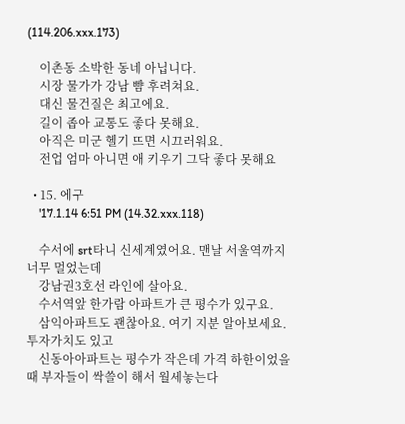(114.206.xxx.173)

    이촌동 소박한 동네 아닙니다.
    시장 물가가 강남 뺨 후려쳐요.
    대신 물건질은 최고에요.
    길이 좁아 교통도 좋다 못해요.
    아직은 미군 헬기 뜨면 시끄러워요.
    전업 엄마 아니면 애 키우기 그닥 좋다 못해요

  • 15. 에구
    '17.1.14 6:51 PM (14.32.xxx.118)

    수서에 srt타니 신세계였어요. 맨날 서울역까지 너무 멀었는데
    강남권3호선 라인에 살아요.
    수서역앞 한가람 아파트가 큰 평수가 있구요.
    삼익아파트도 괜찮아요. 여기 지분 알아보세요. 투자가치도 있고
    신동아아파트는 평수가 작은데 가격 하한이었을때 부자들이 싹쓸이 해서 월세놓는다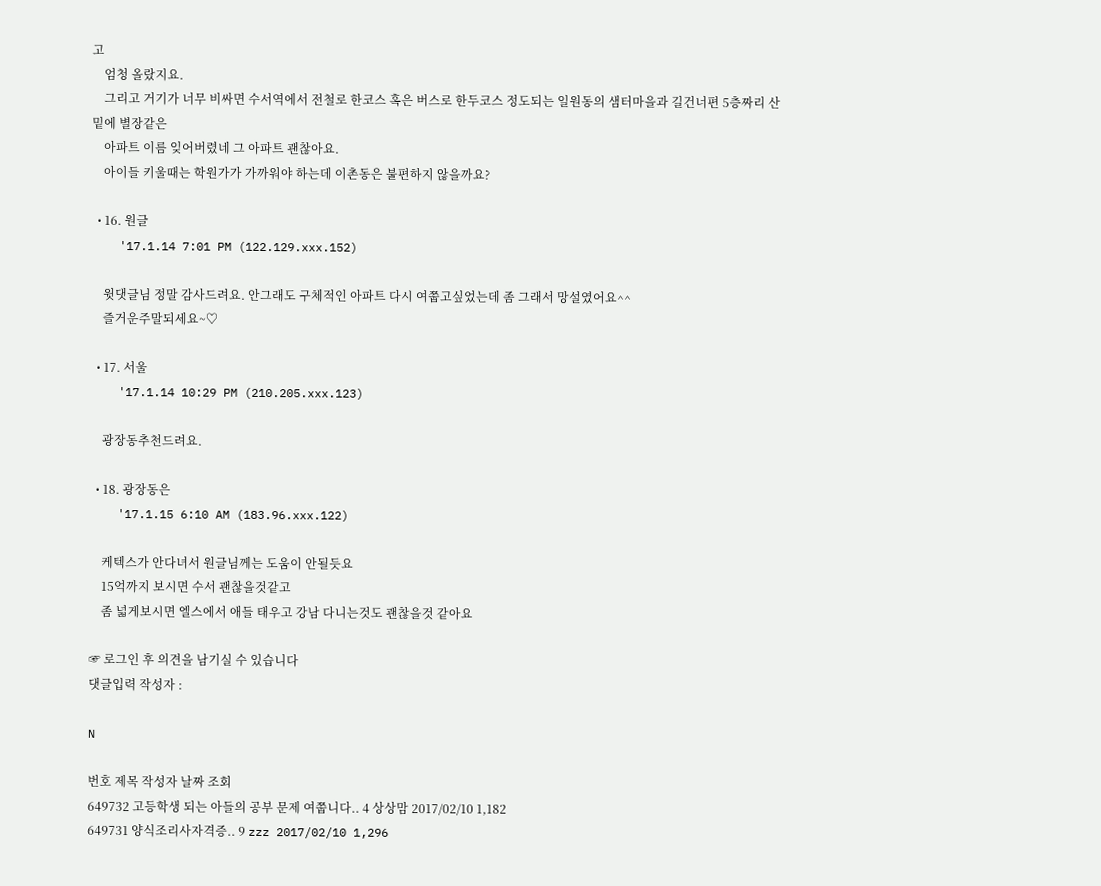고
    엄청 올랐지요.
    그리고 거기가 너무 비싸면 수서역에서 전철로 한코스 혹은 버스로 한두코스 정도되는 일원동의 샘터마을과 길건너편 5층짜리 산밑에 별장같은
    아파트 이름 잊어버렸네 그 아파트 괜찮아요.
    아이들 키울때는 학원가가 가까워야 하는데 이촌동은 불편하지 않을까요?

  • 16. 원글
    '17.1.14 7:01 PM (122.129.xxx.152)

    윗댓글님 정말 감사드려요. 안그래도 구체적인 아파트 다시 여쭙고싶었는데 좀 그래서 망설였어요^^
    즐거운주말되세요~♡

  • 17. 서울
    '17.1.14 10:29 PM (210.205.xxx.123)

    광장동추천드려요.

  • 18. 광장동은
    '17.1.15 6:10 AM (183.96.xxx.122)

    케텍스가 안다녀서 원글님께는 도움이 안될듯요
    15억까지 보시면 수서 괜찮을것같고
    좀 넓게보시면 엘스에서 애들 태우고 강남 다니는것도 괜찮을것 같아요

☞ 로그인 후 의견을 남기실 수 있습니다
댓글입력 작성자 :

N

번호 제목 작성자 날짜 조회
649732 고등학생 되는 아들의 공부 문제 여쭙니다.. 4 상상맘 2017/02/10 1,182
649731 양식조리사자격증.. 9 zzz 2017/02/10 1,296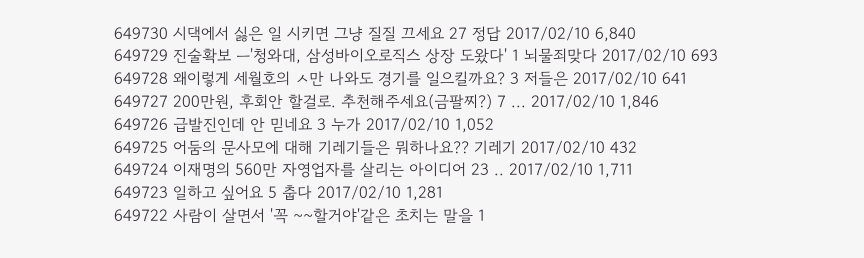649730 시댁에서 싫은 일 시키면 그냥 질질 끄세요 27 정답 2017/02/10 6,840
649729 진술확보 ㅡ'청와대, 삼성바이오로직스 상장 도왔다' 1 뇌물죄맞다 2017/02/10 693
649728 왜이렇게 세월호의 ㅅ만 나와도 경기를 일으킬까요? 3 저들은 2017/02/10 641
649727 200만원, 후회안 할걸로. 추천해주세요(금팔찌?) 7 ... 2017/02/10 1,846
649726 급발진인데 안 믿네요 3 누가 2017/02/10 1,052
649725 어둠의 문사모에 대해 기레기들은 뭐하나요?? 기레기 2017/02/10 432
649724 이재명의 560만 자영업자를 살리는 아이디어 23 .. 2017/02/10 1,711
649723 일하고 싶어요 5 춥다 2017/02/10 1,281
649722 사람이 살면서 '꼭 ~~할거야'같은 초치는 말을 1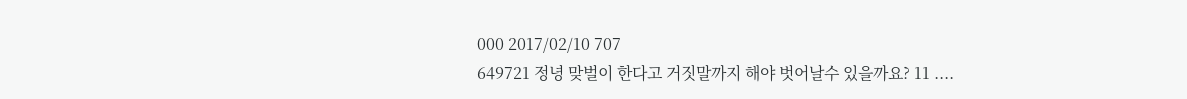000 2017/02/10 707
649721 정녕 맞벌이 한다고 거짓말까지 해야 벗어날수 있을까요? 11 ....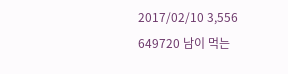2017/02/10 3,556
649720 남이 먹는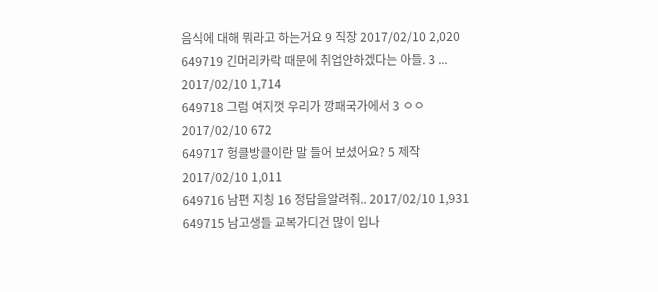음식에 대해 뭐라고 하는거요 9 직장 2017/02/10 2,020
649719 긴머리카락 때문에 취업안하겠다는 아들. 3 ... 2017/02/10 1,714
649718 그럼 여지껏 우리가 깡패국가에서 3 ㅇㅇ 2017/02/10 672
649717 헝클방클이란 말 들어 보셨어요? 5 제작 2017/02/10 1,011
649716 남편 지칭 16 정답을알려줘.. 2017/02/10 1,931
649715 남고생들 교복가디건 많이 입나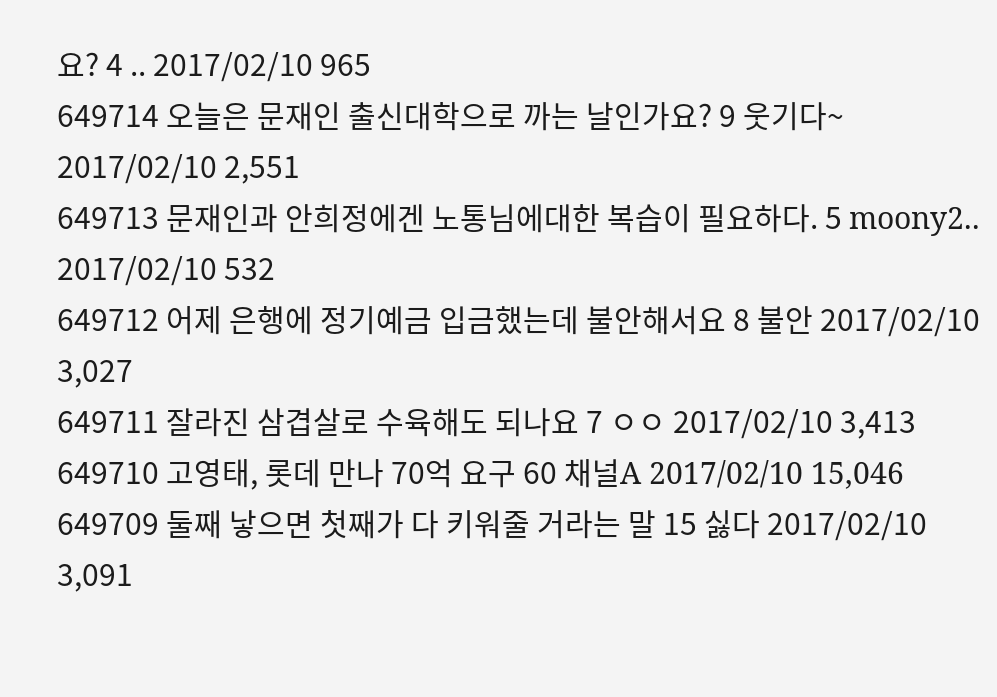요? 4 .. 2017/02/10 965
649714 오늘은 문재인 출신대학으로 까는 날인가요? 9 웃기다~ 2017/02/10 2,551
649713 문재인과 안희정에겐 노통님에대한 복습이 필요하다. 5 moony2.. 2017/02/10 532
649712 어제 은행에 정기예금 입금했는데 불안해서요 8 불안 2017/02/10 3,027
649711 잘라진 삼겹살로 수육해도 되나요 7 ㅇㅇ 2017/02/10 3,413
649710 고영태, 롯데 만나 70억 요구 60 채널A 2017/02/10 15,046
649709 둘째 낳으면 첫째가 다 키워줄 거라는 말 15 싫다 2017/02/10 3,091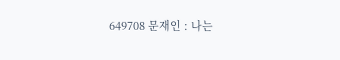649708 문재인 : 나는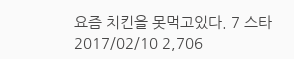요즘 치킨을 못먹고있다. 7 스타 2017/02/10 2,706